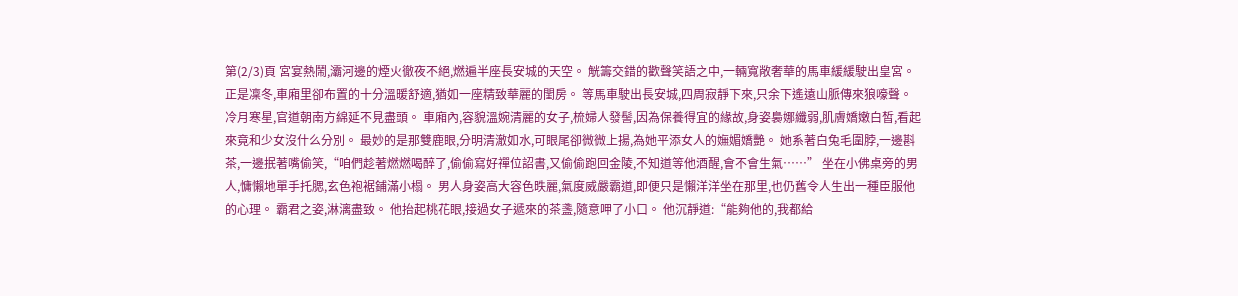第(2/3)頁 宮宴熱鬧,灞河邊的煙火徹夜不絕,燃遍半座長安城的天空。 觥籌交錯的歡聲笑語之中,一輛寬敞奢華的馬車緩緩駛出皇宮。 正是凜冬,車廂里卻布置的十分溫暖舒適,猶如一座精致華麗的閨房。 等馬車駛出長安城,四周寂靜下來,只余下遙遠山脈傳來狼嚎聲。 冷月寒星,官道朝南方綿延不見盡頭。 車廂內,容貌溫婉清麗的女子,梳婦人發髻,因為保養得宜的緣故,身姿裊娜纖弱,肌膚嬌嫩白皙,看起來竟和少女沒什么分別。 最妙的是那雙鹿眼,分明清澈如水,可眼尾卻微微上揚,為她平添女人的嫵媚嬌艷。 她系著白兔毛圍脖,一邊斟茶,一邊抿著嘴偷笑,“咱們趁著燃燃喝醉了,偷偷寫好禪位詔書,又偷偷跑回金陵,不知道等他酒醒,會不會生氣……” 坐在小佛桌旁的男人,慵懶地單手托腮,玄色袍裾鋪滿小榻。 男人身姿高大容色昳麗,氣度威嚴霸道,即便只是懶洋洋坐在那里,也仍舊令人生出一種臣服他的心理。 霸君之姿,淋漓盡致。 他抬起桃花眼,接過女子遞來的茶盞,隨意呷了小口。 他沉靜道:“能夠他的,我都給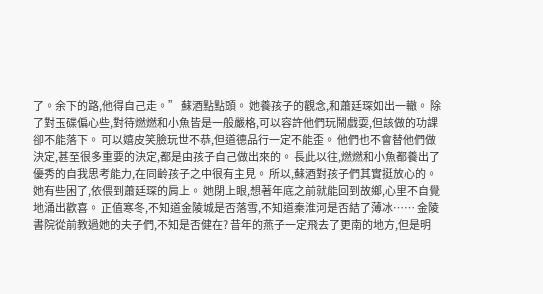了。余下的路,他得自己走。” 蘇酒點點頭。 她養孩子的觀念,和蕭廷琛如出一轍。 除了對玉碟偏心些,對待燃燃和小魚皆是一般嚴格,可以容許他們玩鬧戲耍,但該做的功課卻不能落下。 可以嬉皮笑臉玩世不恭,但道德品行一定不能歪。 他們也不會替他們做決定,甚至很多重要的決定,都是由孩子自己做出來的。 長此以往,燃燃和小魚都養出了優秀的自我思考能力,在同齡孩子之中很有主見。 所以,蘇酒對孩子們其實挺放心的。 她有些困了,依偎到蕭廷琛的肩上。 她閉上眼,想著年底之前就能回到故鄉,心里不自覺地涌出歡喜。 正值寒冬,不知道金陵城是否落雪,不知道秦淮河是否結了薄冰…… 金陵書院從前教過她的夫子們,不知是否健在? 昔年的燕子一定飛去了更南的地方,但是明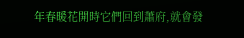年春暖花開時它們回到蕭府,就會發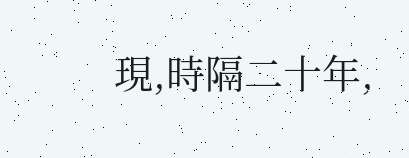現,時隔二十年,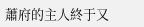蕭府的主人終于又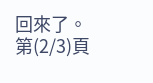回來了。 第(2/3)頁